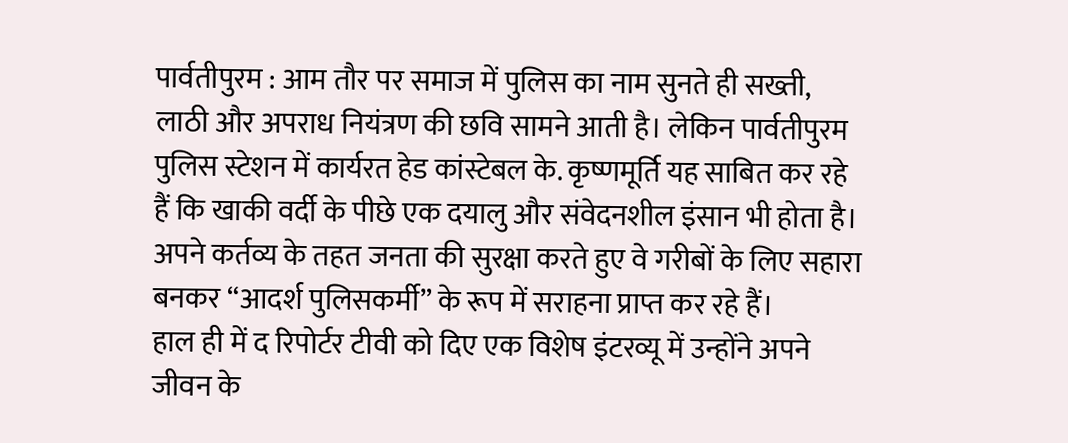पार्वतीपुरम : आम तौर पर समाज में पुलिस का नाम सुनते ही सख्ती, लाठी और अपराध नियंत्रण की छवि सामने आती है। लेकिन पार्वतीपुरम पुलिस स्टेशन में कार्यरत हेड कांस्टेबल के. कृष्णमूर्ति यह साबित कर रहे हैं कि खाकी वर्दी के पीछे एक दयालु और संवेदनशील इंसान भी होता है। अपने कर्तव्य के तहत जनता की सुरक्षा करते हुए वे गरीबों के लिए सहारा बनकर “आदर्श पुलिसकर्मी” के रूप में सराहना प्राप्त कर रहे हैं।
हाल ही में द रिपोर्टर टीवी को दिए एक विशेष इंटरव्यू में उन्होंने अपने जीवन के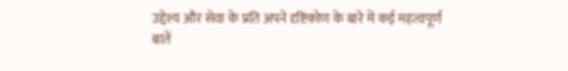उद्देश्य और सेवा के प्रति अपने दृष्टिकोण के बारे में कई महत्वपूर्ण बातें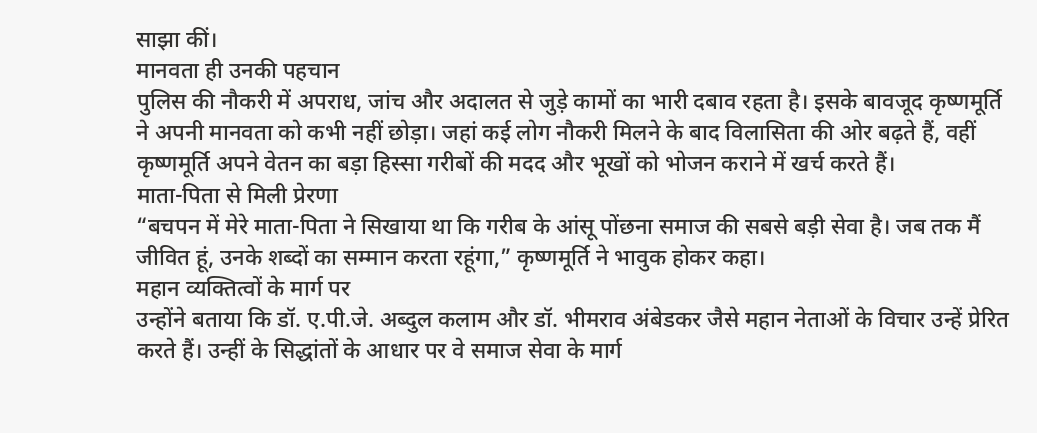साझा कीं।
मानवता ही उनकी पहचान
पुलिस की नौकरी में अपराध, जांच और अदालत से जुड़े कामों का भारी दबाव रहता है। इसके बावजूद कृष्णमूर्ति ने अपनी मानवता को कभी नहीं छोड़ा। जहां कई लोग नौकरी मिलने के बाद विलासिता की ओर बढ़ते हैं, वहीं कृष्णमूर्ति अपने वेतन का बड़ा हिस्सा गरीबों की मदद और भूखों को भोजन कराने में खर्च करते हैं।
माता-पिता से मिली प्रेरणा
“बचपन में मेरे माता-पिता ने सिखाया था कि गरीब के आंसू पोंछना समाज की सबसे बड़ी सेवा है। जब तक मैं जीवित हूं, उनके शब्दों का सम्मान करता रहूंगा,” कृष्णमूर्ति ने भावुक होकर कहा।
महान व्यक्तित्वों के मार्ग पर
उन्होंने बताया कि डॉ. ए.पी.जे. अब्दुल कलाम और डॉ. भीमराव अंबेडकर जैसे महान नेताओं के विचार उन्हें प्रेरित करते हैं। उन्हीं के सिद्धांतों के आधार पर वे समाज सेवा के मार्ग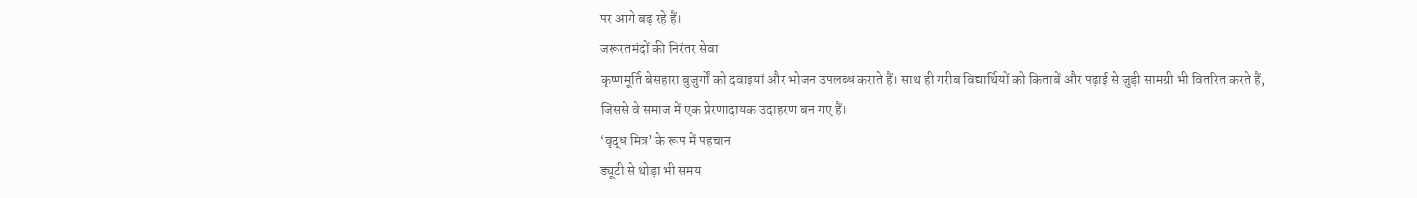पर आगे बढ़ रहे हैं।
जरूरतमंदों की निरंतर सेवा
कृष्णमूर्ति बेसहारा बुजुर्गों को दवाइयां और भोजन उपलब्ध कराते हैं। साथ ही गरीब विद्यार्थियों को किताबें और पढ़ाई से जुड़ी सामग्री भी वितरित करते हैं, जिससे वे समाज में एक प्रेरणादायक उदाहरण बन गए हैं।
‘वृद्ध मित्र’ के रूप में पहचान
ड्यूटी से थोड़ा भी समय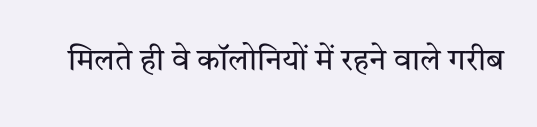मिलते ही वे कॉलोनियों में रहने वाले गरीब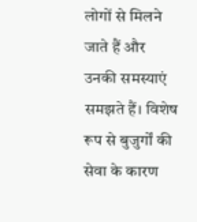लोगों से मिलने जाते हैं और उनकी समस्याएं समझते हैं। विशेष रूप से बुजुर्गों की सेवा के कारण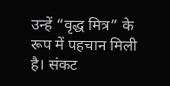उन्हें “वृद्ध मित्र” के रूप में पहचान मिली है। संकट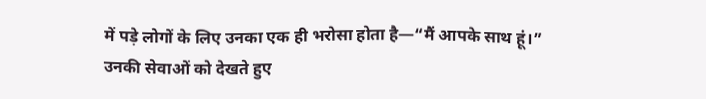में पड़े लोगों के लिए उनका एक ही भरोसा होता है—“मैं आपके साथ हूं।”
उनकी सेवाओं को देखते हुए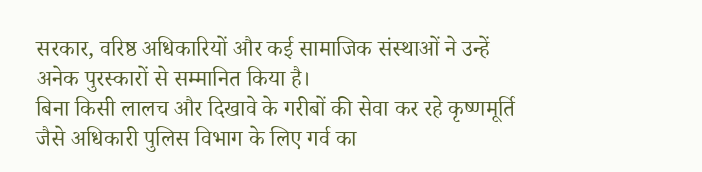सरकार, वरिष्ठ अधिकारियों और कई सामाजिक संस्थाओं ने उन्हें अनेक पुरस्कारों से सम्मानित किया है।
बिना किसी लालच और दिखावे के गरीबों की सेवा कर रहे कृष्णमूर्ति जैसे अधिकारी पुलिस विभाग के लिए गर्व का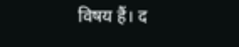विषय हैं। द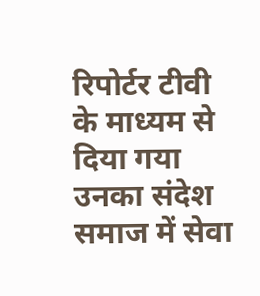रिपोर्टर टीवी के माध्यम से दिया गया उनका संदेश समाज में सेवा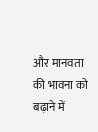और मानवता की भावना को बढ़ाने में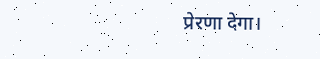प्रेरणा देगा।